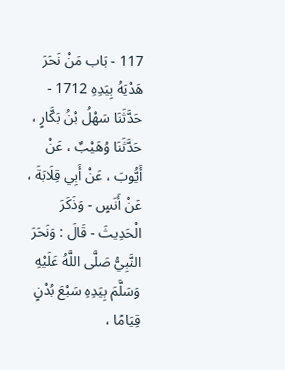117 - بَاب مَنْ نَحَرَ هَدْيَهُ بِيَدِهِ 1712 - حَدَّثَنَا سَهْلُ بْنُ بَكَّارٍ ، حَدَّثَنَا وُهَيْبٌ ، عَنْ أَيُّوبَ ، عَنْ أَبِي قِلَابَةَ ، عَنْ أَنَسٍ - وَذَكَرَ الْحَدِيثَ - قَالَ : وَنَحَرَ النَّبِيُّ صَلَّى اللَّهُ عَلَيْهِ وَسَلَّمَ بِيَدِهِ سَبْعَ بُدْنٍ قِيَامًا ،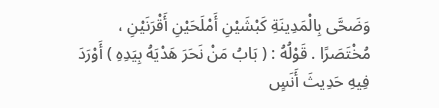وَضَحَّى بِالْمَدِينَةِ كَبْشَيْنِ أَمْلَحَيْنِ أَقْرَنَيْنِ ، مُخْتَصَرًا . قَوْلُهُ : ( بَابُ مَنْ نَحَرَ هَدْيَهُ بِيَدِهِ ) أَوْرَدَ فِيهِ حَدِيثَ أَنَسٍ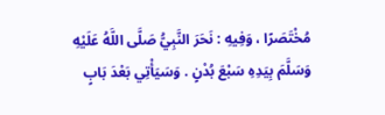مُخْتَصَرًا ، وَفِيهِ : نَحَرَ النَّبِيُّ صَلَّى اللَّهُ عَلَيْهِ وَسَلَّمَ بِيَدِهِ سَبْعَ بُدْنٍ . وَسَيَأْتِي بَعْدَ بَابٍ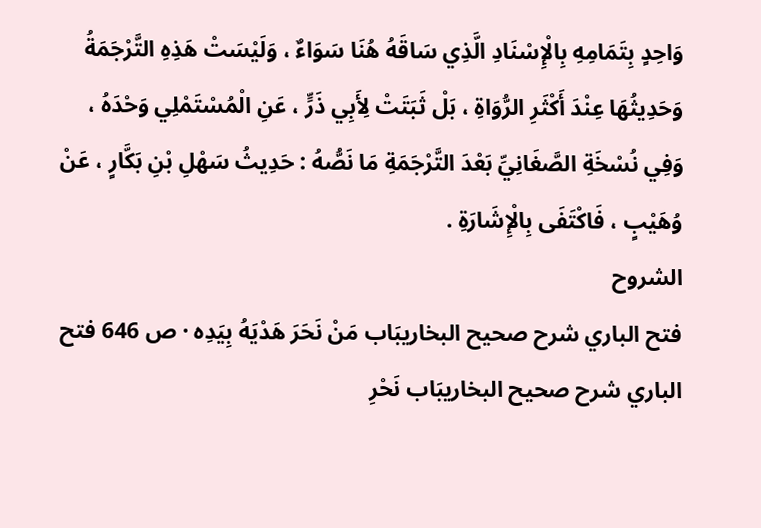وَاحِدٍ بِتَمَامِهِ بِالْإِسْنَادِ الَّذِي سَاقَهُ هُنَا سَوَاءٌ ، وَلَيْسَتْ هَذِهِ التَّرْجَمَةُ وَحَدِيثُهَا عِنْدَ أَكْثَرِ الرُّوَاةِ ، بَلْ ثَبَتَتْ لِأَبِي ذَرٍّ ، عَنِ الْمُسْتَمْلِي وَحْدَهُ ، وَفِي نُسْخَةِ الصَّغَانِيِّ بَعْدَ التَّرْجَمَةِ مَا نَصُّهُ : حَدِيثُ سَهْلِ بْنِ بَكَّارٍ ، عَنْ وُهَيْبٍ ، فَاكْتَفَى بِالْإِشَارَةِ .
الشروح
فتح الباري شرح صحيح البخاريبَاب مَنْ نَحَرَ هَدْيَهُ بِيَدِه · ص 646 فتح الباري شرح صحيح البخاريبَاب نَحْرِ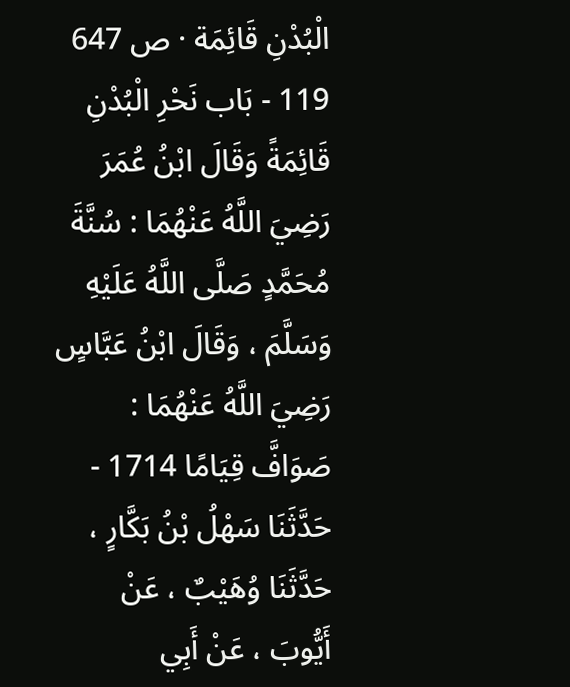الْبُدْنِ قَائِمَة · ص 647 119 - بَاب نَحْرِ الْبُدْنِ قَائِمَةً وَقَالَ ابْنُ عُمَرَ رَضِيَ اللَّهُ عَنْهُمَا : سُنَّةَ مُحَمَّدٍ صَلَّى اللَّهُ عَلَيْهِ وَسَلَّمَ ، وَقَالَ ابْنُ عَبَّاسٍ رَضِيَ اللَّهُ عَنْهُمَا : صَوَافَّ قِيَامًا 1714 - حَدَّثَنَا سَهْلُ بْنُ بَكَّارٍ ، حَدَّثَنَا وُهَيْبٌ ، عَنْ أَيُّوبَ ، عَنْ أَبِي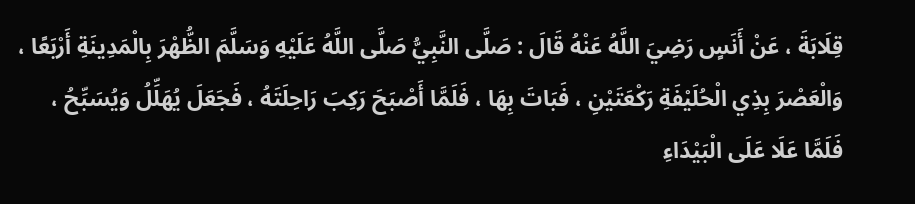قِلَابَةَ ، عَنْ أَنَسٍ رَضِيَ اللَّهُ عَنْهُ قَالَ : صَلَّى النَّبِيُّ صَلَّى اللَّهُ عَلَيْهِ وَسَلَّمَ الظُّهْرَ بِالْمَدِينَةِ أَرْبَعًا ، وَالْعَصْرَ بِذِي الْحُلَيْفَةِ رَكْعَتَيْنِ ، فَبَاتَ بِهَا ، فَلَمَّا أَصْبَحَ رَكِبَ رَاحِلَتَهُ ، فَجَعَلَ يُهَلِّلُ وَيُسَبِّحُ ، فَلَمَّا عَلَا عَلَى الْبَيْدَاءِ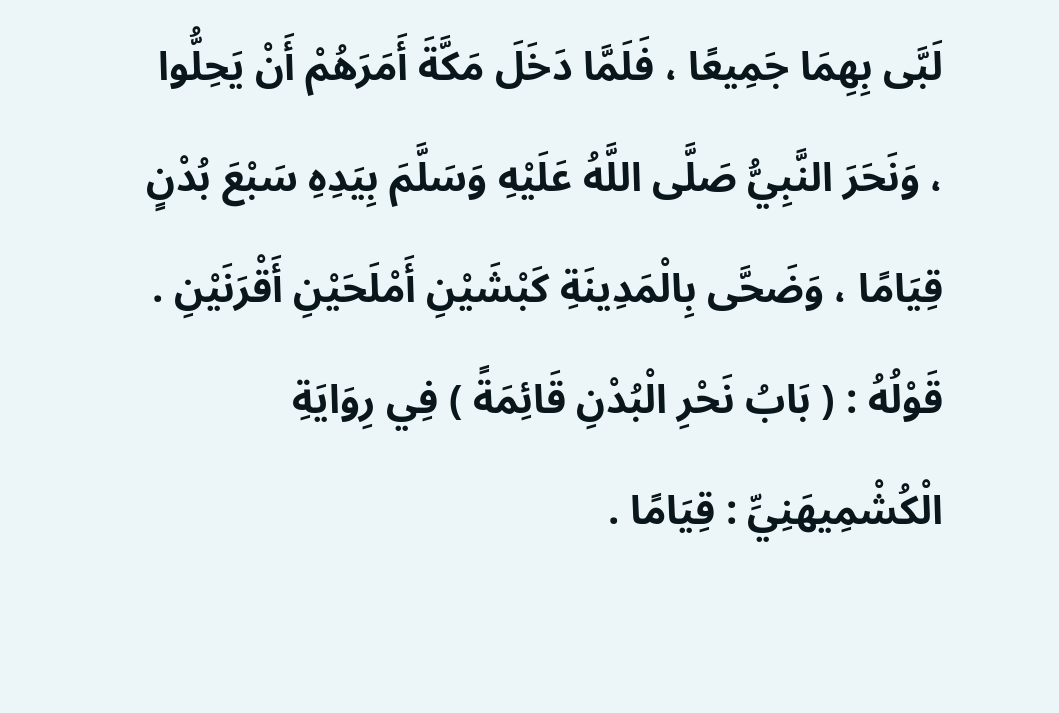لَبَّى بِهِمَا جَمِيعًا ، فَلَمَّا دَخَلَ مَكَّةَ أَمَرَهُمْ أَنْ يَحِلُّوا ، وَنَحَرَ النَّبِيُّ صَلَّى اللَّهُ عَلَيْهِ وَسَلَّمَ بِيَدِهِ سَبْعَ بُدْنٍ قِيَامًا ، وَضَحَّى بِالْمَدِينَةِ كَبْشَيْنِ أَمْلَحَيْنِ أَقْرَنَيْنِ . قَوْلُهُ : ( بَابُ نَحْرِ الْبُدْنِ قَائِمَةً ) فِي رِوَايَةِ الْكُشْمِيهَنِيِّ : قِيَامًا .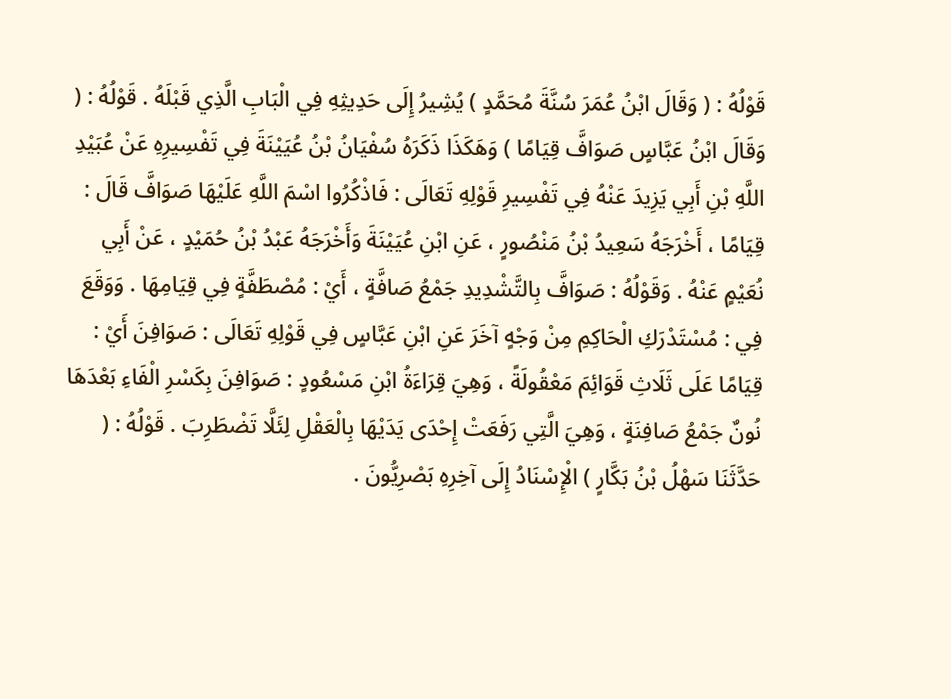قَوْلُهُ : ( وَقَالَ ابْنُ عُمَرَ سُنَّةَ مُحَمَّدٍ ) يُشِيرُ إِلَى حَدِيثِهِ فِي الْبَابِ الَّذِي قَبْلَهُ . قَوْلُهُ : ( وَقَالَ ابْنُ عَبَّاسٍ صَوَافَّ قِيَامًا ) وَهَكَذَا ذَكَرَهُ سُفْيَانُ بْنُ عُيَيْنَةَ فِي تَفْسِيرِهِ عَنْ عُبَيْدِ اللَّهِ بْنِ أَبِي يَزِيدَ عَنْهُ فِي تَفْسِيرِ قَوْلِهِ تَعَالَى : فَاذْكُرُوا اسْمَ اللَّهِ عَلَيْهَا صَوَافَّ قَالَ : قِيَامًا ، أَخْرَجَهُ سَعِيدُ بْنُ مَنْصُورٍ ، عَنِ ابْنِ عُيَيْنَةَ وَأَخْرَجَهُ عَبْدُ بْنُ حُمَيْدٍ ، عَنْ أَبِي نُعَيْمٍ عَنْهُ . وَقَوْلُهُ : صَوَافَّ بِالتَّشْدِيدِ جَمْعُ صَافَّةٍ ، أَيْ : مُصْطَفَّةٍ فِي قِيَامِهَا . وَوَقَعَ فِي : مُسْتَدْرَكِ الْحَاكِمِ مِنْ وَجْهٍ آخَرَ عَنِ ابْنِ عَبَّاسٍ فِي قَوْلِهِ تَعَالَى : صَوَافِنَ أَيْ : قِيَامًا عَلَى ثَلَاثِ قَوَائِمَ مَعْقُولَةً ، وَهِيَ قِرَاءَةُ ابْنِ مَسْعُودٍ : صَوَافِنَ بِكَسْرِ الْفَاءِ بَعْدَهَا نُونٌ جَمْعُ صَافِنَةٍ ، وَهِيَ الَّتِي رَفَعَتْ إِحْدَى يَدَيْهَا بِالْعَقْلِ لِئَلَّا تَضْطَرِبَ . قَوْلُهُ : ( حَدَّثَنَا سَهْلُ بْنُ بَكَّارٍ ) الْإِسْنَادُ إِلَى آخِرِهِ بَصْرِيُّونَ .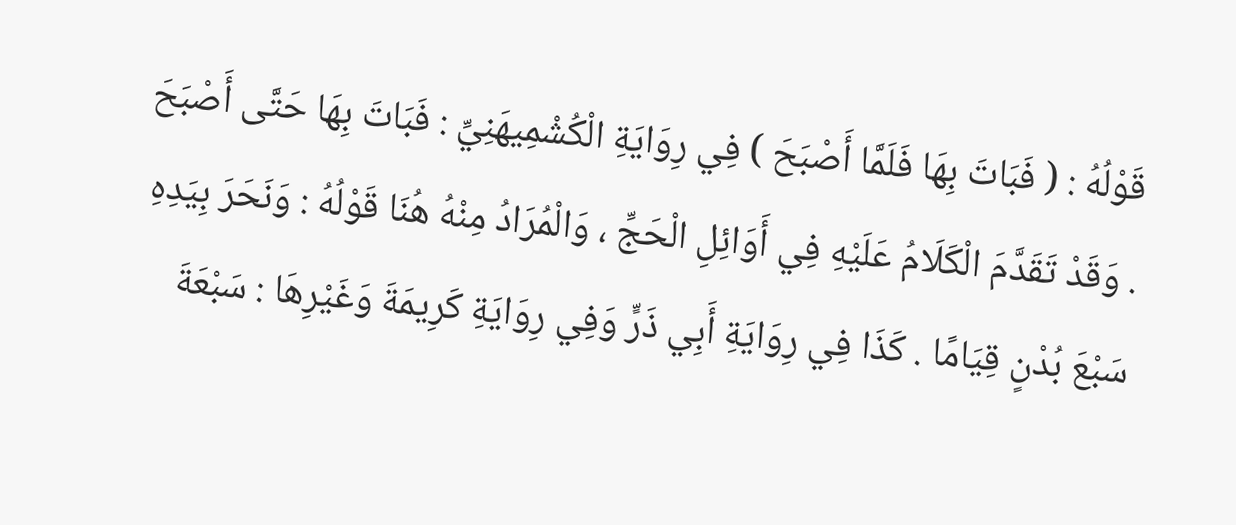قَوْلُهُ : ( فَبَاتَ بِهَا فَلَمَّا أَصْبَحَ ) فِي رِوَايَةِ الْكُشْمِيهَنِيِّ : فَبَاتَ بِهَا حَتَّى أَصْبَحَ . وَقَدْ تَقَدَّمَ الْكَلَامُ عَلَيْهِ فِي أَوَائِلِ الْحَجِّ ، وَالْمُرَادُ مِنْهُ هُنَا قَوْلُهُ : وَنَحَرَ بِيَدِهِ سَبْعَ بُدْنٍ قِيَامًا . كَذَا فِي رِوَايَةِ أَبِي ذَرٍّ وَفِي رِوَايَةِ كَرِيمَةَ وَغَيْرِهَا : سَبْعَةَ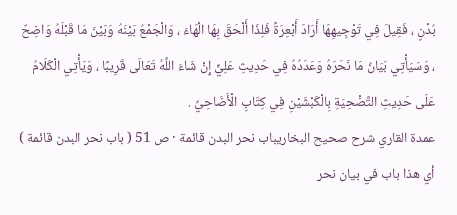بُدْنٍ ، فَقِيلَ فِي تَوْجِيهِهَا أَرَادَ أَبْعِرَةً فَلِذَا أَلْحَقَ بِهَا الْهَاءَ ، وَالْجَمْعُ بَيْنَهُ وَبَيْنَ مَا قَبْلَهُ وَاضِحٌ ، وَسَيَأْتِي بَيَانُ مَا نَحَرَهُ وَعَدَدُهُ فِي حَدِيثِ عَلِيٍّ إِنْ شَاءَ اللَّهُ تَعَالَى قَرِيبًا ، وَيَأْتِي الْكَلَامُ عَلَى حَدِيثِ التَّضْحِيَةِ بِالْكَبْشَيْنِ فِي كِتَابِ الْأَضَاحِيِّ .
عمدة القاري شرح صحيح البخاريباب نحر البدن قائمة · ص 51 ( باب نحر البدن قائمة ) أي هذا باب في بيان نحر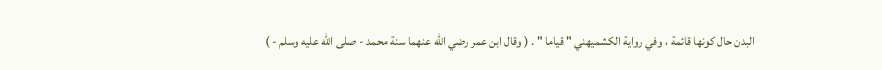البدن حال كونها قائمة ، وفي رواية الكشميهني " قياما " . ( وقال ابن عمر رضي الله عنهما سنة محمد - صلى الله عليه وسلم - )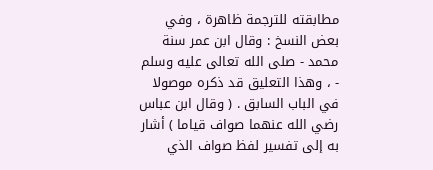مطابقته للترجمة ظاهرة ، وفي بعض النسخ : وقال ابن عمر سنة محمد - صلى الله تعالى عليه وسلم - ، وهذا التعليق قد ذكره موصولا في الباب السابق . ( وقال ابن عباس رضي الله عنهما صواف قياما ) أشار به إلى تفسير لفظ صواف الذي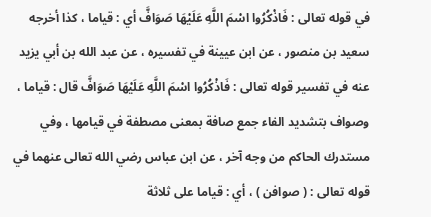في قوله تعالى : فَاذْكُرُوا اسْمَ اللَّهِ عَلَيْهَا صَوَافَّ أي : قياما ، كذا أخرجه سعيد بن منصور ، عن ابن عيينة في تفسيره ، عن عبد الله بن أبي يزيد عنه في تفسير قوله تعالى : فَاذْكُرُوا اسْمَ اللَّهِ عَلَيْهَا صَوَافَّ قال : قياما ، وصواف بتشديد الفاء جمع صافة بمعنى مصطفة في قيامها ، وفي مستدرك الحاكم من وجه آخر ، عن ابن عباس رضي الله تعالى عنهما في قوله تعالى : ( صوافن ) ، أي : قياما على ثلاثة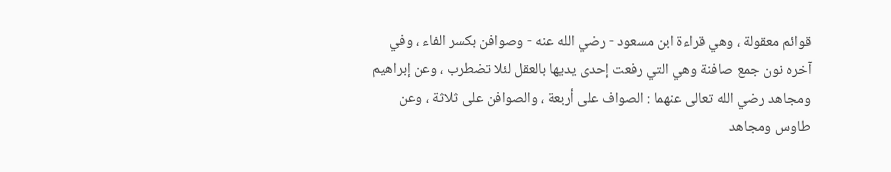قوائم معقولة ، وهي قراءة ابن مسعود - رضي الله عنه - وصوافن بكسر الفاء ، وفي آخره نون جمع صافنة وهي التي رفعت إحدى يديها بالعقل لئلا تضطرب ، وعن إبراهيم ومجاهد رضي الله تعالى عنهما : الصواف على أربعة ، والصوافن على ثلاثة ، وعن طاوس ومجاهد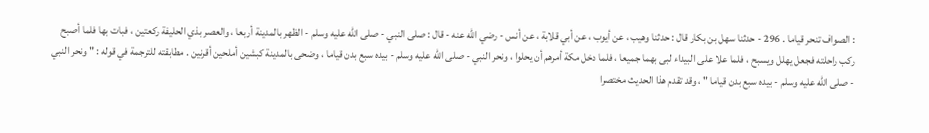: الصواف تنحر قياما . 296 - حدثنا سهل بن بكار قال : حدثنا وهيب ، عن أيوب ، عن أبي قلابة ، عن أنس - رضي الله عنه - قال : صلى النبي - صلى الله عليه وسلم - الظهر بالمدينة أربعا ، والعصر بذي الحليفة ركعتين ، فبات بها فلما أصبح ركب راحلته فجعل يهلل ويسبح ، فلما علا على البيداء لبى بهما جميعا ، فلما دخل مكة أمرهم أن يحلوا ، ونحر النبي - صلى الله عليه وسلم - بيده سبع بدن قياما ، وضحى بالمدينة كبشين أملحين أقرنين . مطابقته للترجمة في قوله : " ونحر النبي - صلى الله عليه وسلم - بيده سبع بدن قياما " ، وقد تقدم هذا الحديث مختصرا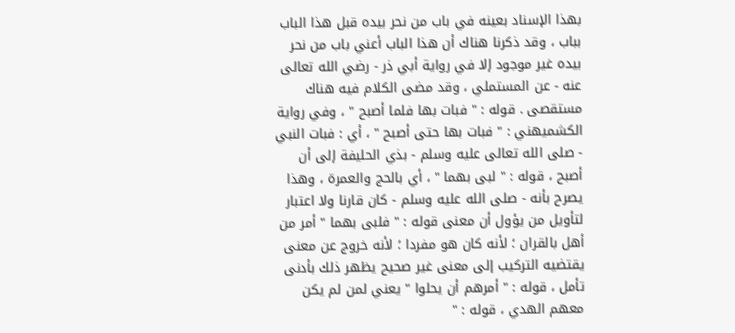بهذا الإسناد بعينه في باب من نحر بيده قبل هذا الباب بباب ، وقد ذكرنا هناك أن هذا الباب أعني باب من نحر بيده غير موجود إلا في رواية أبي ذر - رضي الله تعالى عنه - عن المستملي ، وقد مضى الكلام فيه هناك مستقصى . قوله : " فبات بها فلما أصبح " ، وفي رواية الكشميهني : " فبات بها حتى أصبح " ، أي : فبات النبي - صلى الله تعالى عليه وسلم - بذي الحليفة إلى أن أصبح ، قوله : " لبى بهما " ، أي بالحج والعمرة ، وهذا يصرح بأنه - صلى الله عليه وسلم - كان قارنا ولا اعتبار لتأويل من يؤول أن معنى قوله : " فلبى بهما " أمر من أهل بالقران ؛ لأنه كان هو مفردا ؛ لأنه خروج عن معنى يقتضيه التركيب إلى معنى غير صحيح يظهر ذلك بأدنى تأمل ، قوله : " أمرهم أن يحلوا " يعني لمن لم يكن معهم الهدي ، قوله : "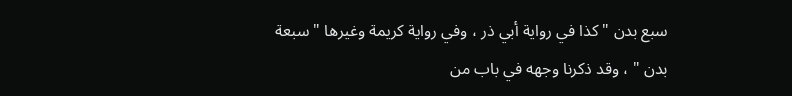سبع بدن " كذا في رواية أبي ذر ، وفي رواية كريمة وغيرها " سبعة بدن " ، وقد ذكرنا وجهه في باب من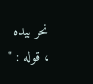نحر بيده ، قوله : "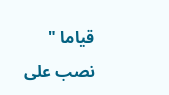قياما " نصب على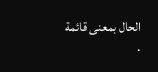الحال بمعنى قائمة .